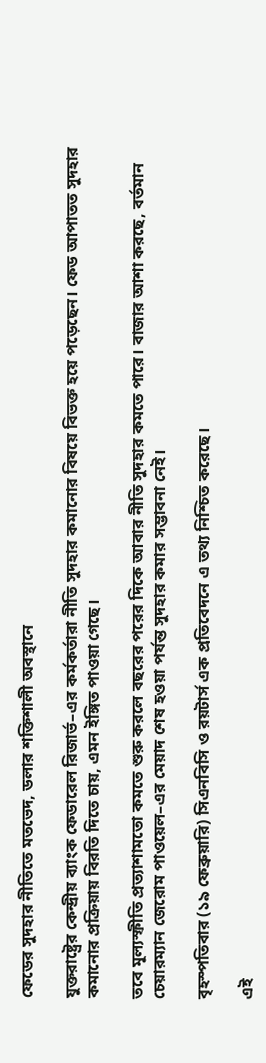ফেডের সুদহার নীতিতে মতভেদ, ডলার শক্তিশালী অবস্থানে

যুক্তরাষ্ট্রের কেন্দ্রীয় ব্যাংক ফেডারেল রিজার্ভ–এর কর্মকর্তারা নীতি সুদহার কমানোর বিষয়ে বিভক্ত হয়ে পড়েছেন। ফেড আপাতত সুদহার কমানোর প্রক্রিয়ায় বিরতি দিতে চায়, এমন ইঙ্গিত পাওয়া গেছে।

তবে মূল্যস্ফীতি প্রত্যাশামতো কমতে শুরু করলে বছরের পরের দিকে আবার নীতি সুদহার কমতে পারে। বাজার আশা করছে, বর্তমান চেয়ারম্যান জেরোম পাওয়েল–এর মেয়াদ শেষ হওয়া পর্যন্ত সুদহার কমার সম্ভাবনা নেই।

বৃহস্পতিবার (১৯ ফেব্রুয়ারি) সিএনবিসি ও রয়টার্স এক প্রতিবেদনে এ তথ্য নিশ্চিত করেছে।

এই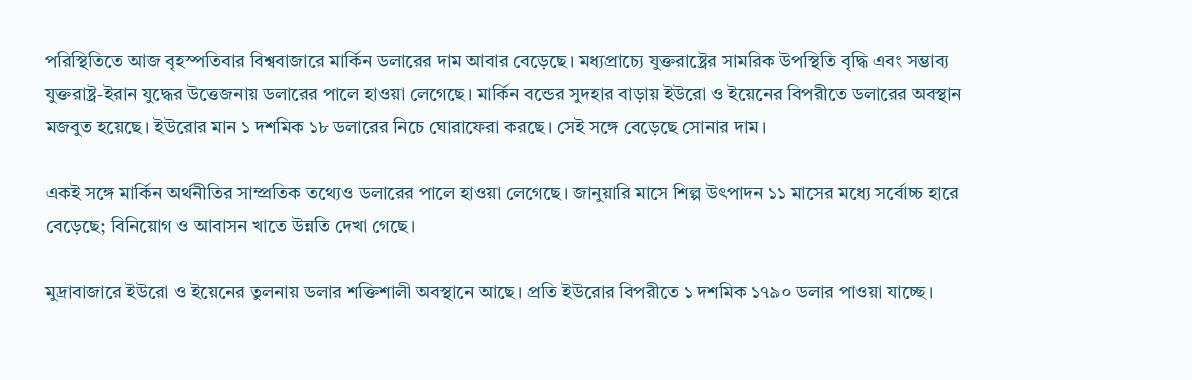পরিস্থিতিতে আজ বৃহস্পতিবার বিশ্ববাজারে মার্কিন ডলারের দাম আবার বেড়েছে। মধ্যপ্রাচ্যে যুক্তরাষ্ট্রের সামরিক উপস্থিতি বৃদ্ধি এবং সম্ভাব্য যুক্তরাষ্ট্র-ইরান যুদ্ধের উত্তেজনায় ডলারের পালে হাওয়া লেগেছে। মার্কিন বন্ডের সুদহার বাড়ায় ইউরো ও ইয়েনের বিপরীতে ডলারের অবস্থান মজবুত হয়েছে। ইউরোর মান ১ দশমিক ১৮ ডলারের নিচে ঘোরাফেরা করছে। সেই সঙ্গে বেড়েছে সোনার দাম।

একই সঙ্গে মার্কিন অর্থনীতির সাম্প্রতিক তথ্যেও ডলারের পালে হাওয়া লেগেছে। জানুয়ারি মাসে শিল্প উৎপাদন ১১ মাসের মধ্যে সর্বোচ্চ হারে বেড়েছে; বিনিয়োগ ও আবাসন খাতে উন্নতি দেখা গেছে।

মুদ্রাবাজারে ইউরো ও ইয়েনের তুলনায় ডলার শক্তিশালী অবস্থানে আছে। প্রতি ইউরোর বিপরীতে ১ দশমিক ১৭৯০ ডলার পাওয়া যাচ্ছে।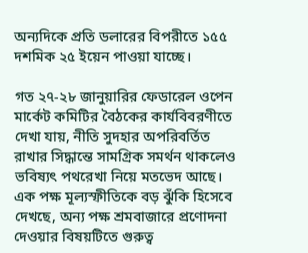অন্যদিকে প্রতি ডলারের বিপরীতে ১৫৫ দশমিক ২৫ ইয়েন পাওয়া যাচ্ছে।

গত ২৭-২৮ জানুয়ারির ফেডারেল ওপেন মার্কেট কমিটির বৈঠকের কার্যবিবরণীতে দেখা যায়, নীতি সুদহার অপরিবর্তিত রাখার সিদ্ধান্তে সামগ্রিক সমর্থন থাকলেও ভবিষ্যৎ পথরেখা নিয়ে মতভেদ আছে। এক পক্ষ মূল্যস্ফীতিকে বড় ঝুঁকি হিসেবে দেখছে, অন্য পক্ষ শ্রমবাজারে প্রণোদনা দেওয়ার বিষয়টিতে গুরুত্ব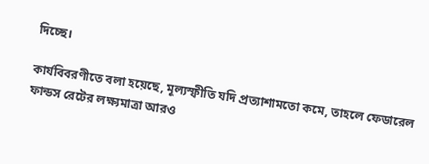দিচ্ছে।

কার্যবিবরণীতে বলা হয়েছে, মূল্যস্ফীতি যদি প্রত্যাশামতো কমে, তাহলে ফেডারেল ফান্ডস রেটের লক্ষ্যমাত্রা আরও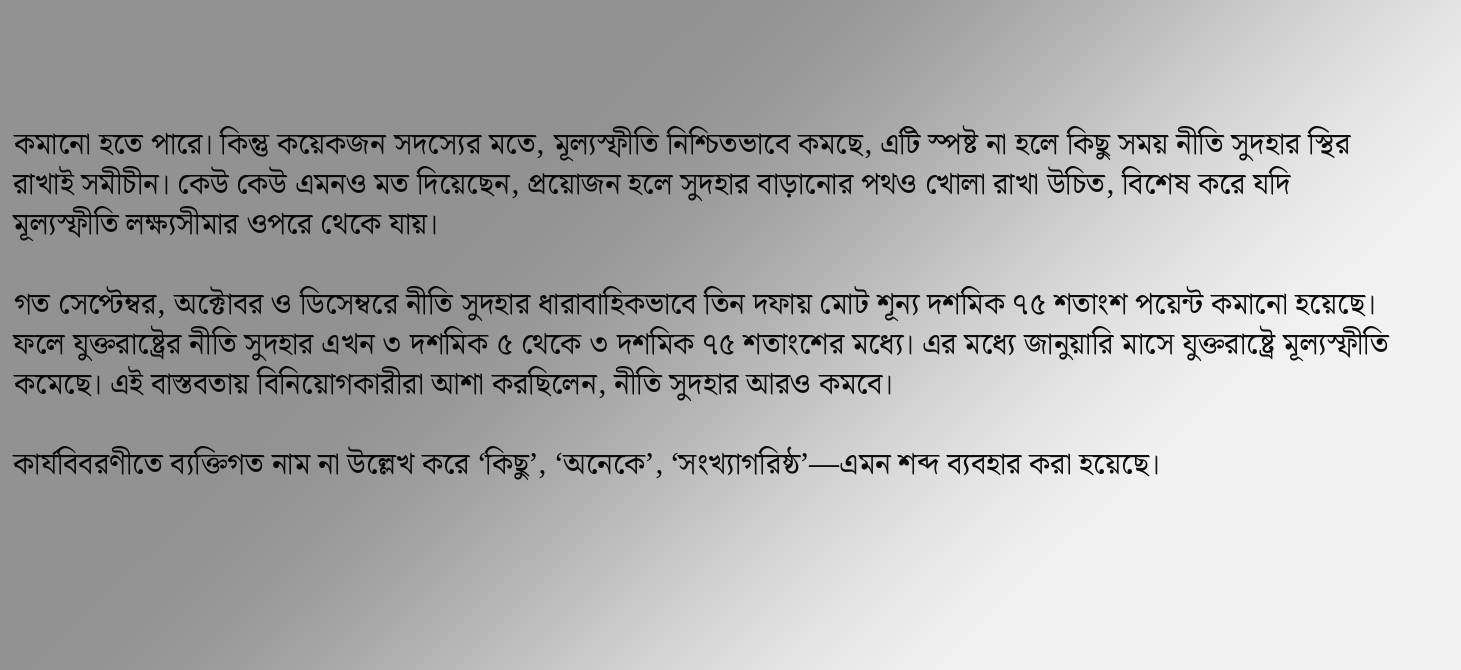কমানো হতে পারে। কিন্তু কয়েকজন সদস্যের মতে, মূল্যস্ফীতি নিশ্চিতভাবে কমছে, এটি স্পষ্ট না হলে কিছু সময় নীতি সুদহার স্থির রাখাই সমীচীন। কেউ কেউ এমনও মত দিয়েছেন, প্রয়োজন হলে সুদহার বাড়ানোর পথও খোলা রাখা উচিত, বিশেষ করে যদি মূল্যস্ফীতি লক্ষ্যসীমার ওপরে থেকে যায়।

গত সেপ্টেম্বর, অক্টোবর ও ডিসেম্বরে নীতি সুদহার ধারাবাহিকভাবে তিন দফায় মোট শূন্য দশমিক ৭৫ শতাংশ পয়েন্ট কমানো হয়েছে। ফলে যুক্তরাষ্ট্রের নীতি সুদহার এখন ৩ দশমিক ৫ থেকে ৩ দশমিক ৭৫ শতাংশের মধ্যে। এর মধ্যে জানুয়ারি মাসে যুক্তরাষ্ট্রে মূল্যস্ফীতি কমেছে। এই বাস্তবতায় বিনিয়োগকারীরা আশা করছিলেন, নীতি সুদহার আরও কমবে।

কার্যবিবরণীতে ব্যক্তিগত নাম না উল্লেখ করে ‘কিছু’, ‘অনেকে’, ‘সংখ্যাগরিষ্ঠ’—এমন শব্দ ব্যবহার করা হয়েছে।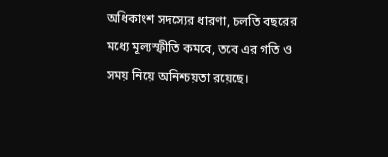অধিকাংশ সদস্যের ধারণা, চলতি বছরের মধ্যে মূল্যস্ফীতি কমবে, তবে এর গতি ও সময় নিয়ে অনিশ্চয়তা রয়েছে।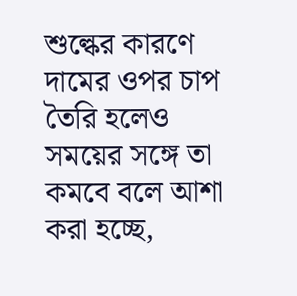শুল্কের কারণে দামের ওপর চাপ তৈরি হলেও সময়ের সঙ্গে তা কমবে বলে আশা করা হচ্ছে,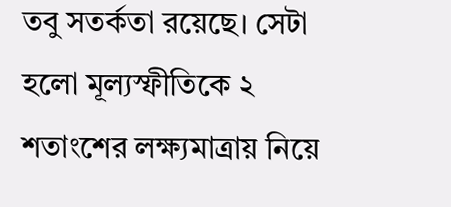তবু সতর্কতা রয়েছে। সেটা হলো মূল্যস্ফীতিকে ২ শতাংশের লক্ষ্যমাত্রায় নিয়ে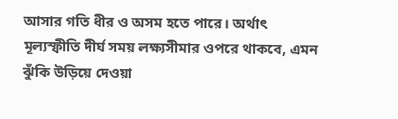আসার গতি ধীর ও অসম হতে পারে। অর্থাৎ মূল্যস্ফীতি দীর্ঘ সময় লক্ষ্যসীমার ওপরে থাকবে, এমন ঝুঁকি উড়িয়ে দেওয়া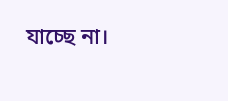যাচ্ছে না।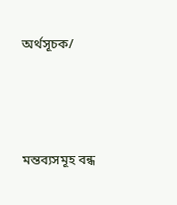অর্থসূচক/




মন্তব্যসমূহ বন্ধ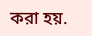করা হয়.